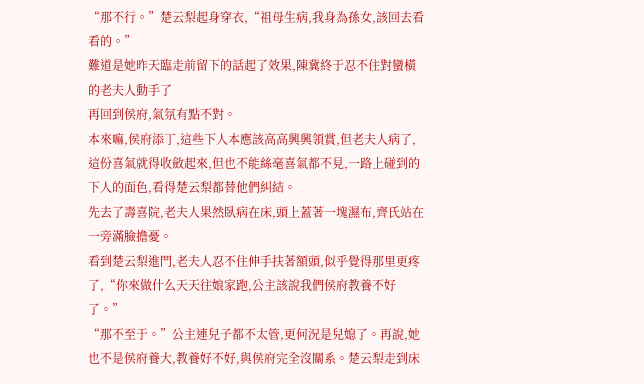“那不行。”楚云梨起身穿衣,“祖母生病,我身為孫女,該回去看看的。”
難道是她昨天臨走前留下的話起了效果,陳冀終于忍不住對蠻橫的老夫人動手了
再回到侯府,氣氛有點不對。
本來嘛,侯府添丁,這些下人本應該高高興興領賞,但老夫人病了,這份喜氣就得收斂起來,但也不能絲毫喜氣都不見,一路上碰到的下人的面色,看得楚云梨都替他們糾結。
先去了壽喜院,老夫人果然臥病在床,頭上蓋著一塊濕布,齊氏站在一旁滿臉擔憂。
看到楚云梨進門,老夫人忍不住伸手扶著額頭,似乎覺得那里更疼了,“你來做什么天天往娘家跑,公主該說我們侯府教養不好了。”
“那不至于。”公主連兒子都不太管,更何況是兒媳了。再說,她也不是侯府養大,教養好不好,與侯府完全沒關系。楚云梨走到床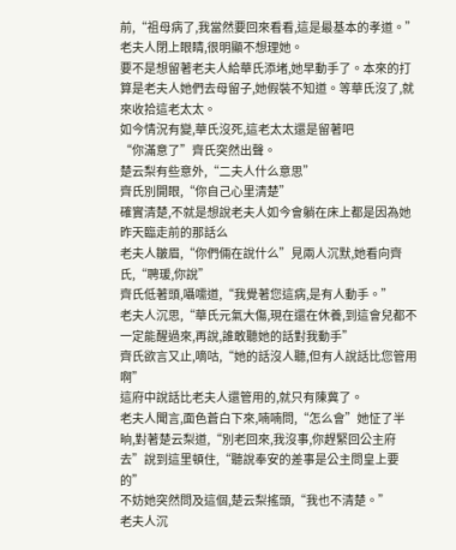前,“祖母病了,我當然要回來看看,這是最基本的孝道。”
老夫人閉上眼睛,很明顯不想理她。
要不是想留著老夫人給華氏添堵,她早動手了。本來的打算是老夫人她們去母留子,她假裝不知道。等華氏沒了,就來收拾這老太太。
如今情況有變,華氏沒死,這老太太還是留著吧
“你滿意了”齊氏突然出聲。
楚云梨有些意外,“二夫人什么意思”
齊氏別開眼,“你自己心里清楚”
確實清楚,不就是想說老夫人如今會躺在床上都是因為她昨天臨走前的那話么
老夫人皺眉,“你們倆在說什么”見兩人沉默,她看向齊氏,“聘瑗,你說”
齊氏低著頭,囁嚅道,“我覺著您這病,是有人動手。”
老夫人沉思,“華氏元氣大傷,現在還在休養,到這會兒都不一定能醒過來,再說,誰敢聽她的話對我動手”
齊氏欲言又止,嘀咕,“她的話沒人聽,但有人說話比您管用啊”
這府中說話比老夫人還管用的,就只有陳冀了。
老夫人聞言,面色蒼白下來,喃喃問,“怎么會”她怔了半晌,對著楚云梨道,“別老回來,我沒事,你趕緊回公主府去”說到這里頓住,“聽說奉安的差事是公主問皇上要的”
不妨她突然問及這個,楚云梨搖頭,“我也不清楚。”
老夫人沉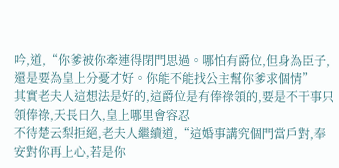吟,道,“你爹被你牽連得閉門思過。哪怕有爵位,但身為臣子,還是要為皇上分憂才好。你能不能找公主幫你爹求個情”
其實老夫人這想法是好的,這爵位是有俸祿領的,要是不干事只領俸祿,天長日久,皇上哪里會容忍
不待楚云梨拒絕,老夫人繼續道,“這婚事講究個門當戶對,奉安對你再上心,若是你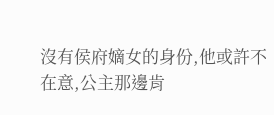沒有侯府嫡女的身份,他或許不在意,公主那邊肯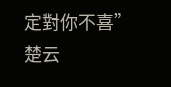定對你不喜”
楚云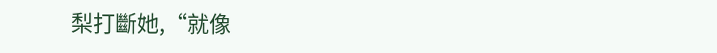梨打斷她,“就像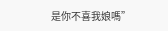是你不喜我娘嗎”